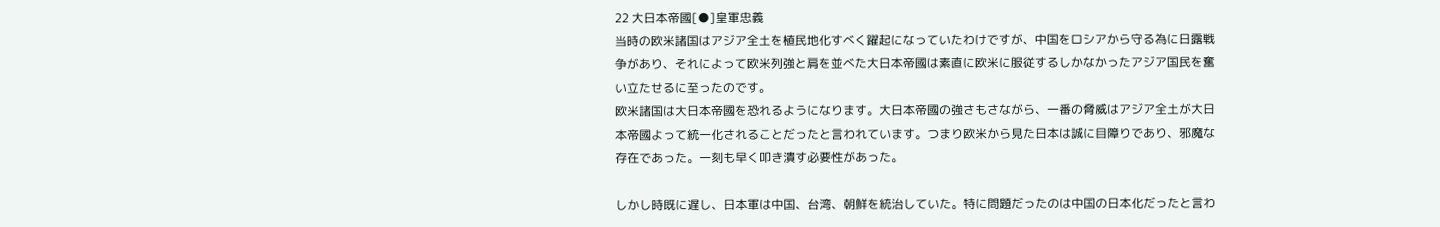22 大日本帝國[●]皇軍忠義
当時の欧米諸国はアジア全土を植民地化すべく躍起になっていたわけですが、中国をロシアから守る為に日露戦争があり、それによって欧米列強と肩を並べた大日本帝國は素直に欧米に服従するしかなかったアジア国民を奮い立たせるに至ったのです。
欧米諸国は大日本帝國を恐れるようになります。大日本帝國の強さもさながら、一番の脅威はアジア全土が大日本帝國よって統一化されることだったと言われています。つまり欧米から見た日本は誠に目障りであり、邪魔な存在であった。一刻も早く叩き潰す必要性があった。

しかし時既に遅し、日本軍は中国、台湾、朝鮮を統治していた。特に問題だったのは中国の日本化だったと言わ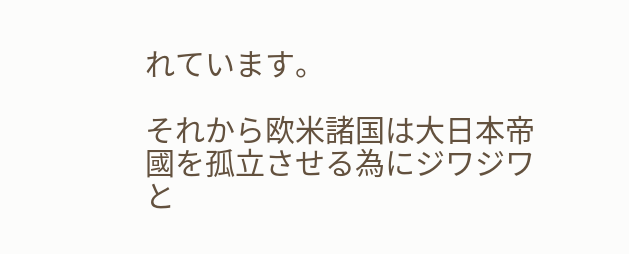れています。

それから欧米諸国は大日本帝國を孤立させる為にジワジワと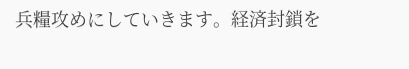兵糧攻めにしていきます。経済封鎖を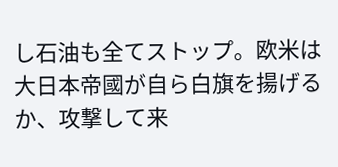し石油も全てストップ。欧米は大日本帝國が自ら白旗を揚げるか、攻撃して来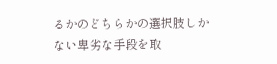るかのどちらかの選択肢しかない卑劣な手段を取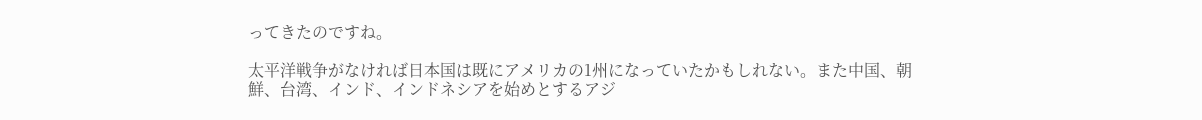ってきたのですね。

太平洋戦争がなければ日本国は既にアメリカの1州になっていたかもしれない。また中国、朝鮮、台湾、インド、インドネシアを始めとするアジ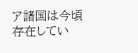ア諸国は今頃存在してい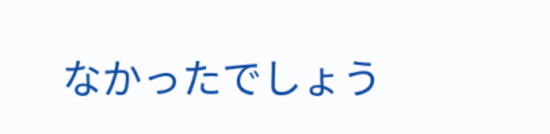なかったでしょう